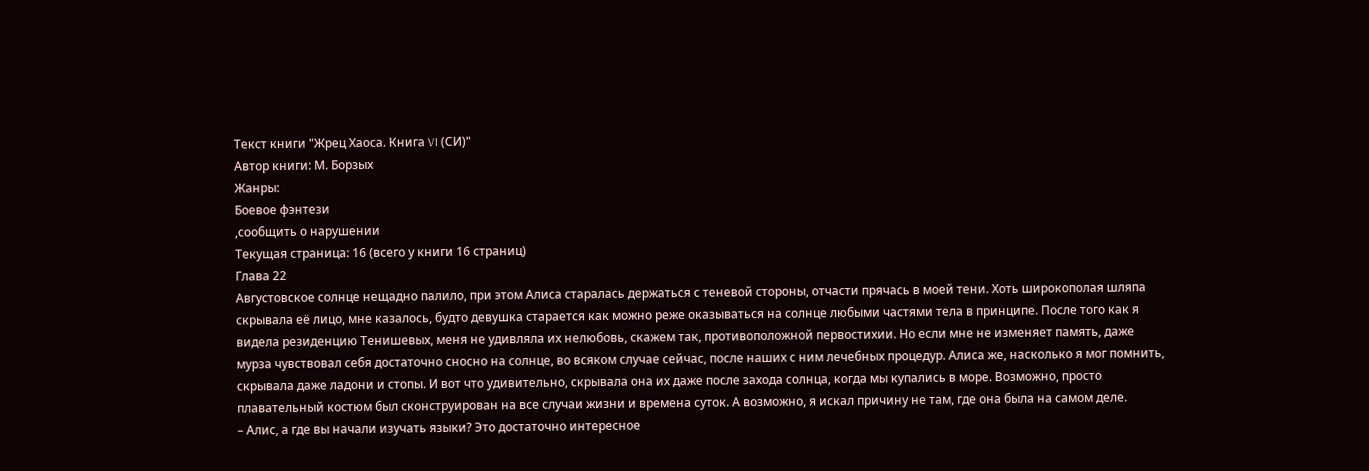Текст книги "Жрец Хаоса. Книга VI (СИ)"
Автор книги: М. Борзых
Жанры:
Боевое фэнтези
,сообщить о нарушении
Текущая страница: 16 (всего у книги 16 страниц)
Глава 22
Августовское солнце нещадно палило, при этом Алиса старалась держаться с теневой стороны, отчасти прячась в моей тени. Хоть широкополая шляпа скрывала её лицо, мне казалось, будто девушка старается как можно реже оказываться на солнце любыми частями тела в принципе. После того как я видела резиденцию Тенишевых, меня не удивляла их нелюбовь, скажем так, противоположной первостихии. Но если мне не изменяет память, даже мурза чувствовал себя достаточно сносно на солнце, во всяком случае сейчас, после наших с ним лечебных процедур. Алиса же, насколько я мог помнить, скрывала даже ладони и стопы. И вот что удивительно, скрывала она их даже после захода солнца, когда мы купались в море. Возможно, просто плавательный костюм был сконструирован на все случаи жизни и времена суток. А возможно, я искал причину не там, где она была на самом деле.
– Алис, а где вы начали изучать языки? Это достаточно интересное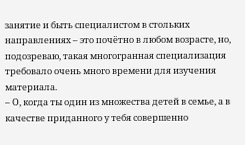занятие и быть специалистом в стольких направлениях – это почётно в любом возрасте, но, подозреваю, такая многогранная специализация требовало очень много времени для изучения материала.
– О, когда ты один из множества детей в семье, а в качестве приданного у тебя совершенно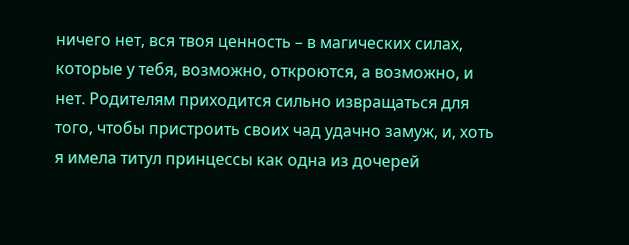ничего нет, вся твоя ценность – в магических силах, которые у тебя, возможно, откроются, а возможно, и нет. Родителям приходится сильно извращаться для того, чтобы пристроить своих чад удачно замуж, и, хоть я имела титул принцессы как одна из дочерей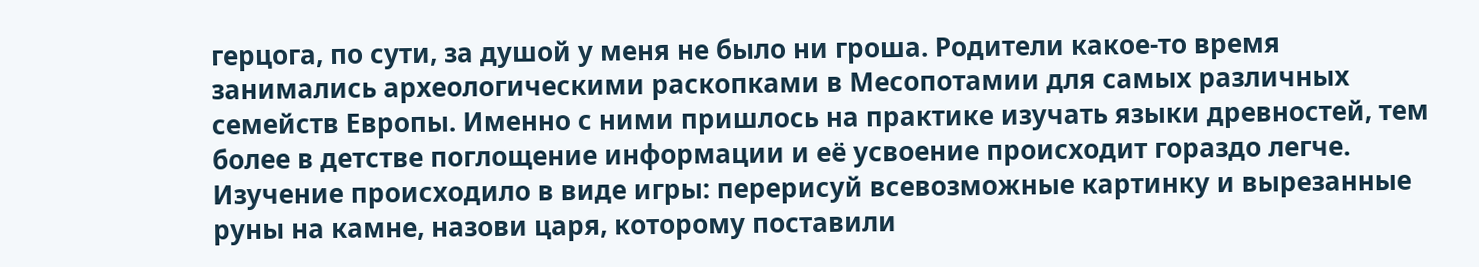герцога, по сути, за душой у меня не было ни гроша. Родители какое-то время занимались археологическими раскопками в Месопотамии для самых различных семейств Европы. Именно с ними пришлось на практике изучать языки древностей, тем более в детстве поглощение информации и её усвоение происходит гораздо легче. Изучение происходило в виде игры: перерисуй всевозможные картинку и вырезанные руны на камне, назови царя, которому поставили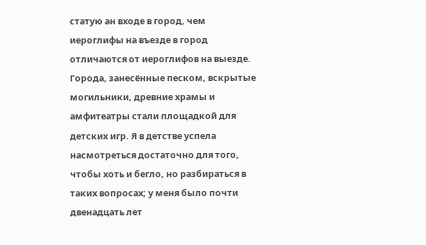статую ан входе в город, чем иероглифы на въезде в город отличаются от иероглифов на выезде. Города, занесённые песком, вскрытые могильники, древние храмы и амфитеатры стали площадкой для детских игр. Я в детстве успела насмотреться достаточно для того, чтобы хоть и бегло, но разбираться в таких вопросах; у меня было почти двенадцать лет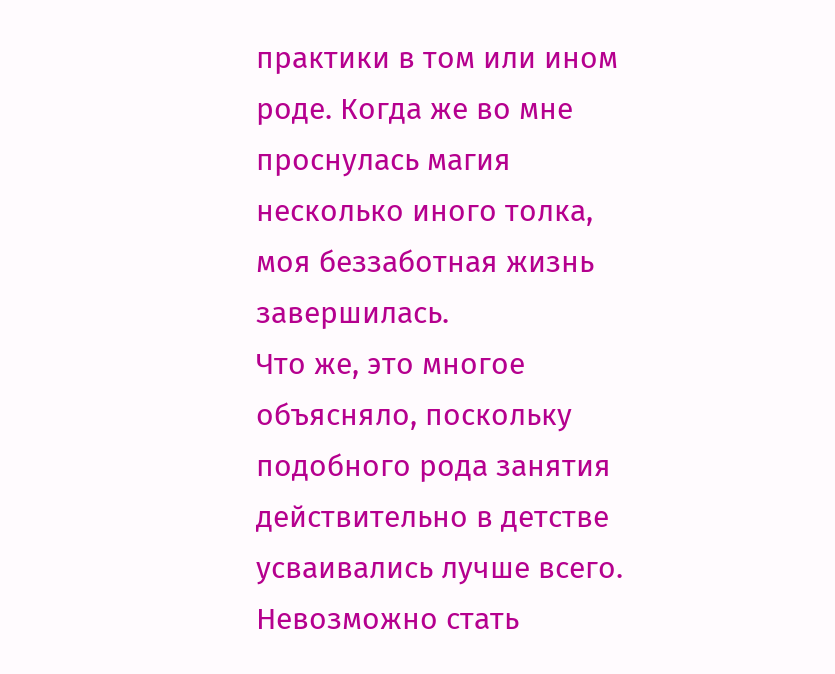практики в том или ином роде. Когда же во мне проснулась магия несколько иного толка, моя беззаботная жизнь завершилась.
Что же, это многое объясняло, поскольку подобного рода занятия действительно в детстве усваивались лучше всего. Невозможно стать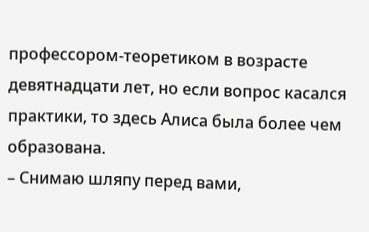профессором-теоретиком в возрасте девятнадцати лет, но если вопрос касался практики, то здесь Алиса была более чем образована.
– Снимаю шляпу перед вами,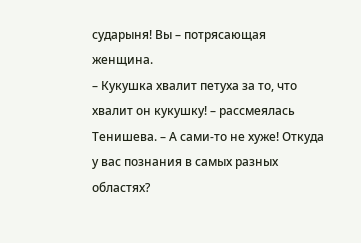сударыня! Вы – потрясающая женщина.
– Кукушка хвалит петуха за то, что хвалит он кукушку! – рассмеялась Тенишева. – А сами-то не хуже! Откуда у вас познания в самых разных областях?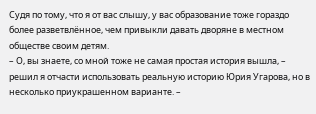Судя по тому, что я от вас слышу, у вас образование тоже гораздо более разветвлённое, чем привыкли давать дворяне в местном обществе своим детям.
– О, вы знаете, со мной тоже не самая простая история вышла, – решил я отчасти использовать реальную историю Юрия Угарова, но в несколько приукрашенном варианте. –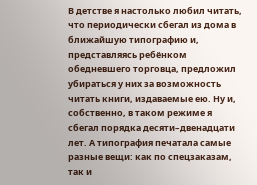В детстве я настолько любил читать, что периодически сбегал из дома в ближайшую типографию и, представляясь ребёнком обедневшего торговца, предложил убираться у них за возможность читать книги, издаваемые ею. Ну и, собственно, в таком режиме я сбегал порядка десяти–двенадцати лет. А типография печатала самые разные вещи: как по спецзаказам, так и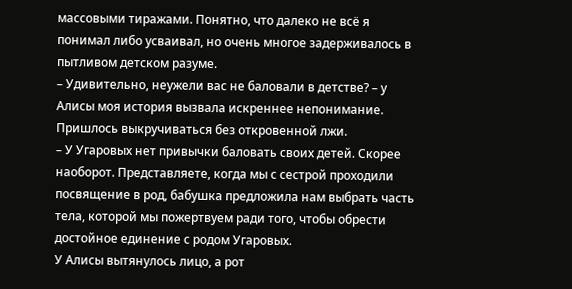массовыми тиражами. Понятно, что далеко не всё я понимал либо усваивал, но очень многое задерживалось в пытливом детском разуме.
– Удивительно, неужели вас не баловали в детстве? – у Алисы моя история вызвала искреннее непонимание. Пришлось выкручиваться без откровенной лжи.
– У Угаровых нет привычки баловать своих детей. Скорее наоборот. Представляете, когда мы с сестрой проходили посвящение в род, бабушка предложила нам выбрать часть тела, которой мы пожертвуем ради того, чтобы обрести достойное единение с родом Угаровых.
У Алисы вытянулось лицо, а рот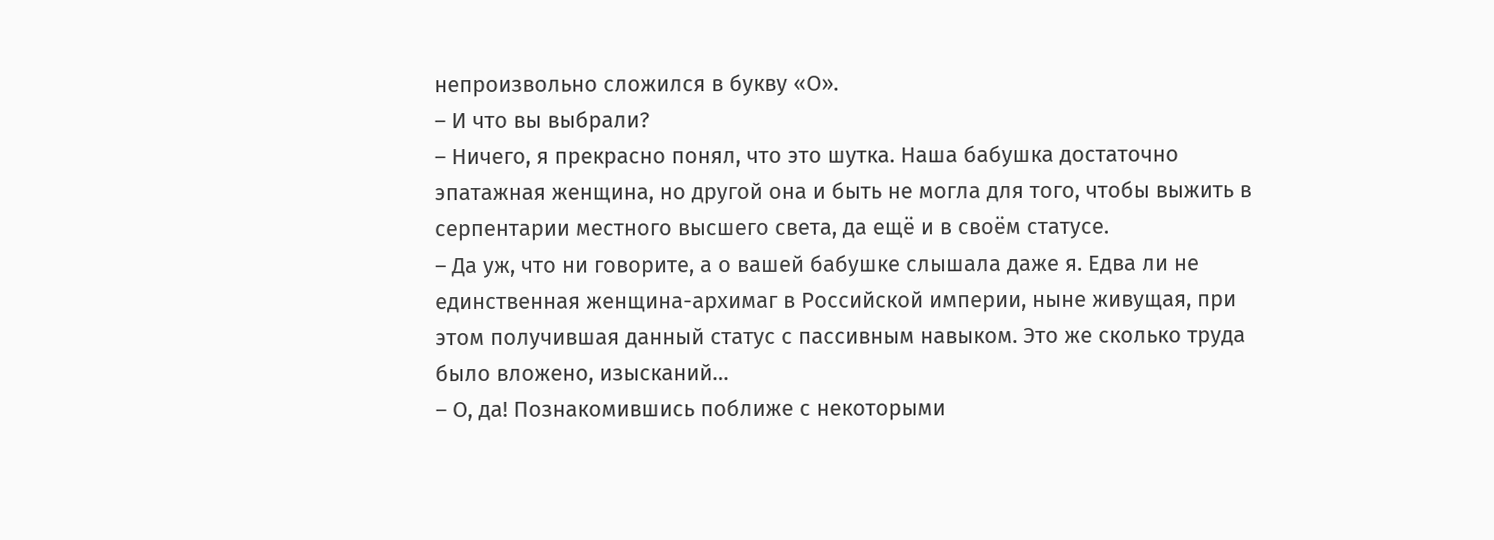непроизвольно сложился в букву «О».
– И что вы выбрали?
– Ничего, я прекрасно понял, что это шутка. Наша бабушка достаточно эпатажная женщина, но другой она и быть не могла для того, чтобы выжить в серпентарии местного высшего света, да ещё и в своём статусе.
– Да уж, что ни говорите, а о вашей бабушке слышала даже я. Едва ли не единственная женщина-архимаг в Российской империи, ныне живущая, при этом получившая данный статус с пассивным навыком. Это же сколько труда было вложено, изысканий…
– О, да! Познакомившись поближе с некоторыми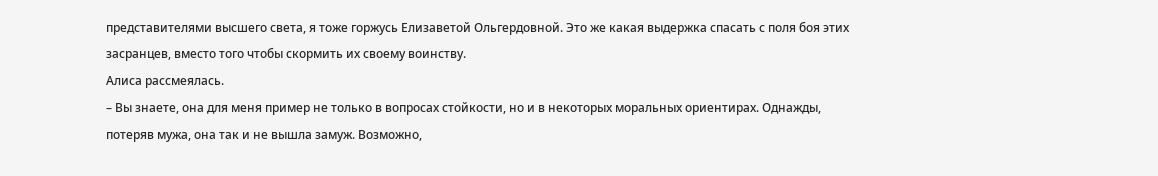представителями высшего света, я тоже горжусь Елизаветой Ольгердовной. Это же какая выдержка спасать с поля боя этих засранцев, вместо того чтобы скормить их своему воинству.
Алиса рассмеялась.
– Вы знаете, она для меня пример не только в вопросах стойкости, но и в некоторых моральных ориентирах. Однажды, потеряв мужа, она так и не вышла замуж. Возможно,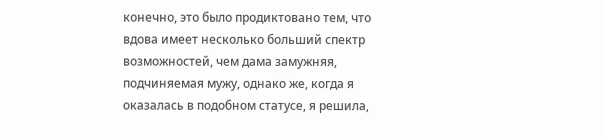конечно, это было продиктовано тем, что вдова имеет несколько больший спектр возможностей, чем дама замужняя, подчиняемая мужу, однако же, когда я оказалась в подобном статусе, я решила,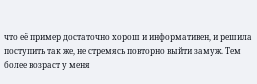что её пример достаточно хорош и информативен, и решила поступить так же, не стремясь повторно выйти замуж. Тем более возраст у меня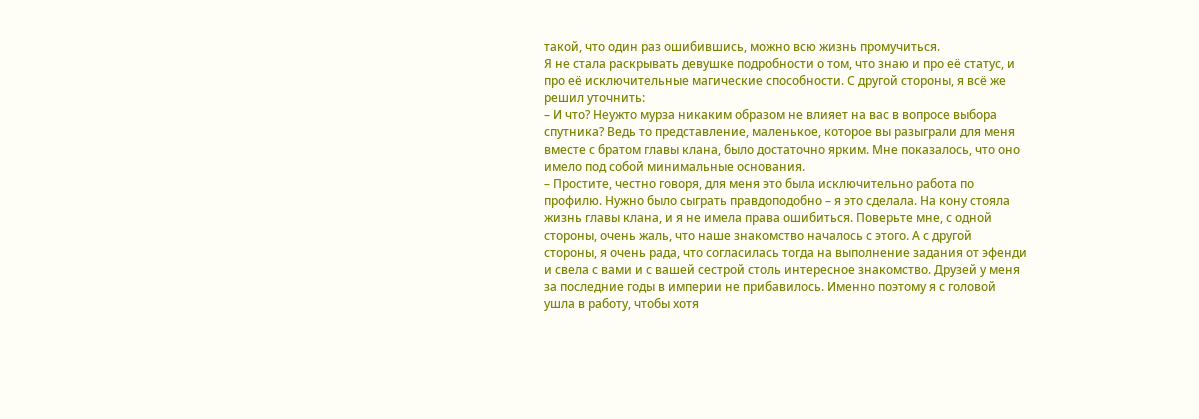такой, что один раз ошибившись, можно всю жизнь промучиться.
Я не стала раскрывать девушке подробности о том, что знаю и про её статус, и про её исключительные магические способности. С другой стороны, я всё же решил уточнить:
– И что? Неужто мурза никаким образом не влияет на вас в вопросе выбора спутника? Ведь то представление, маленькое, которое вы разыграли для меня вместе с братом главы клана, было достаточно ярким. Мне показалось, что оно имело под собой минимальные основания.
– Простите, честно говоря, для меня это была исключительно работа по профилю. Нужно было сыграть правдоподобно – я это сделала. На кону стояла жизнь главы клана, и я не имела права ошибиться. Поверьте мне, с одной стороны, очень жаль, что наше знакомство началось с этого. А с другой стороны, я очень рада, что согласилась тогда на выполнение задания от эфенди и свела с вами и с вашей сестрой столь интересное знакомство. Друзей у меня за последние годы в империи не прибавилось. Именно поэтому я с головой ушла в работу, чтобы хотя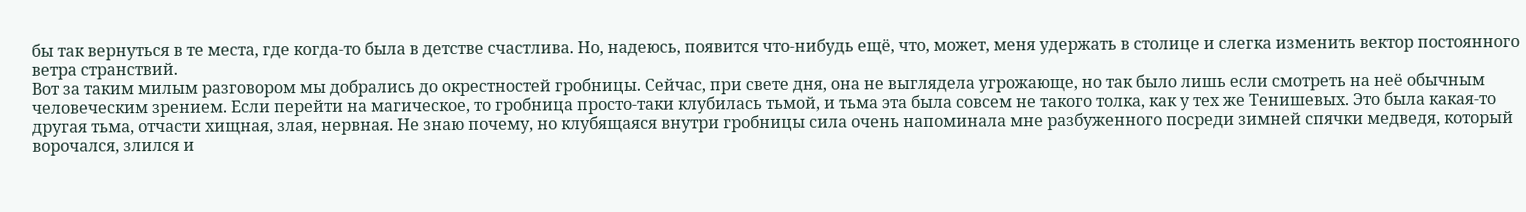бы так вернуться в те места, где когда-то была в детстве счастлива. Но, надеюсь, появится что-нибудь ещё, что, может, меня удержать в столице и слегка изменить вектор постоянного ветра странствий.
Вот за таким милым разговором мы добрались до окрестностей гробницы. Сейчас, при свете дня, она не выглядела угрожающе, но так было лишь если смотреть на неё обычным человеческим зрением. Если перейти на магическое, то гробница просто-таки клубилась тьмой, и тьма эта была совсем не такого толка, как у тех же Тенишевых. Это была какая-то другая тьма, отчасти хищная, злая, нервная. Не знаю почему, но клубящаяся внутри гробницы сила очень напоминала мне разбуженного посреди зимней спячки медведя, который ворочался, злился и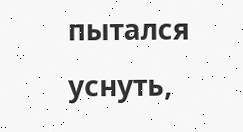пытался уснуть,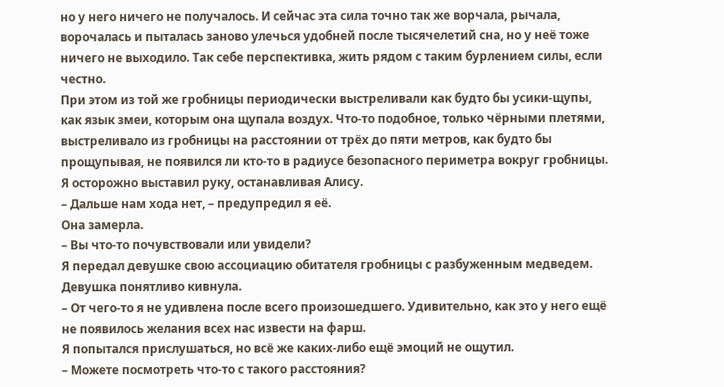но у него ничего не получалось. И сейчас эта сила точно так же ворчала, рычала, ворочалась и пыталась заново улечься удобней после тысячелетий сна, но у неё тоже ничего не выходило. Так себе перспективка, жить рядом с таким бурлением силы, если честно.
При этом из той же гробницы периодически выстреливали как будто бы усики-щупы, как язык змеи, которым она щупала воздух. Что-то подобное, только чёрными плетями, выстреливало из гробницы на расстоянии от трёх до пяти метров, как будто бы прощупывая, не появился ли кто-то в радиусе безопасного периметра вокруг гробницы.
Я осторожно выставил руку, останавливая Алису.
– Дальше нам хода нет, – предупредил я её.
Она замерла.
– Вы что-то почувствовали или увидели?
Я передал девушке свою ассоциацию обитателя гробницы с разбуженным медведем. Девушка понятливо кивнула.
– От чего-то я не удивлена после всего произошедшего. Удивительно, как это у него ещё не появилось желания всех нас извести на фарш.
Я попытался прислушаться, но всё же каких-либо ещё эмоций не ощутил.
– Можете посмотреть что-то с такого расстояния?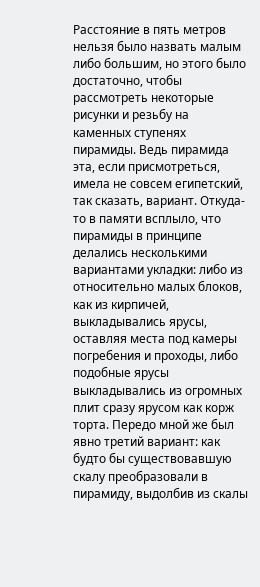Расстояние в пять метров нельзя было назвать малым либо большим, но этого было достаточно, чтобы рассмотреть некоторые рисунки и резьбу на каменных ступенях пирамиды. Ведь пирамида эта, если присмотреться, имела не совсем египетский, так сказать, вариант. Откуда-то в памяти всплыло, что пирамиды в принципе делались несколькими вариантами укладки: либо из относительно малых блоков, как из кирпичей, выкладывались ярусы, оставляя места под камеры погребения и проходы, либо подобные ярусы выкладывались из огромных плит сразу ярусом как корж торта. Передо мной же был явно третий вариант: как будто бы существовавшую скалу преобразовали в пирамиду, выдолбив из скалы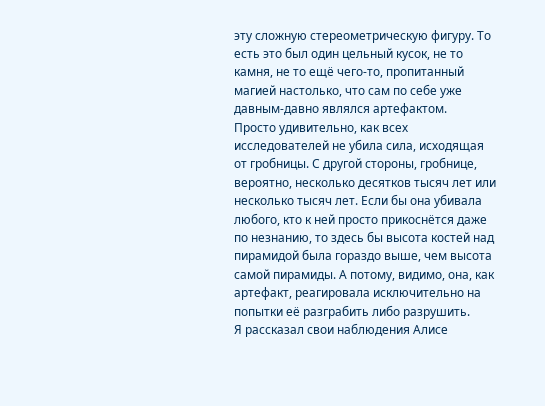эту сложную стереометрическую фигуру. То есть это был один цельный кусок, не то камня, не то ещё чего-то, пропитанный магией настолько, что сам по себе уже давным-давно являлся артефактом.
Просто удивительно, как всех исследователей не убила сила, исходящая от гробницы. С другой стороны, гробнице, вероятно, несколько десятков тысяч лет или несколько тысяч лет. Если бы она убивала любого, кто к ней просто прикоснётся даже по незнанию, то здесь бы высота костей над пирамидой была гораздо выше, чем высота самой пирамиды. А потому, видимо, она, как артефакт, реагировала исключительно на попытки её разграбить либо разрушить.
Я рассказал свои наблюдения Алисе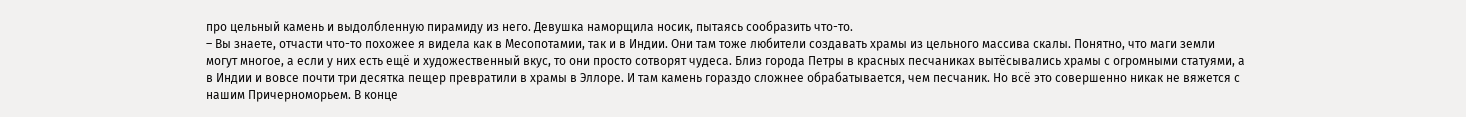про цельный камень и выдолбленную пирамиду из него. Девушка наморщила носик, пытаясь сообразить что-то.
– Вы знаете, отчасти что-то похожее я видела как в Месопотамии, так и в Индии. Они там тоже любители создавать храмы из цельного массива скалы. Понятно, что маги земли могут многое, а если у них есть ещё и художественный вкус, то они просто сотворят чудеса. Близ города Петры в красных песчаниках вытёсывались храмы с огромными статуями, а в Индии и вовсе почти три десятка пещер превратили в храмы в Эллоре. И там камень гораздо сложнее обрабатывается, чем песчаник. Но всё это совершенно никак не вяжется с нашим Причерноморьем. В конце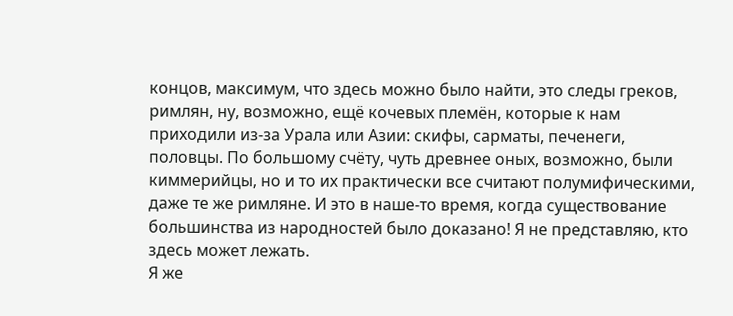концов, максимум, что здесь можно было найти, это следы греков, римлян, ну, возможно, ещё кочевых племён, которые к нам приходили из-за Урала или Азии: скифы, сарматы, печенеги, половцы. По большому счёту, чуть древнее оных, возможно, были киммерийцы, но и то их практически все считают полумифическими, даже те же римляне. И это в наше-то время, когда существование большинства из народностей было доказано! Я не представляю, кто здесь может лежать.
Я же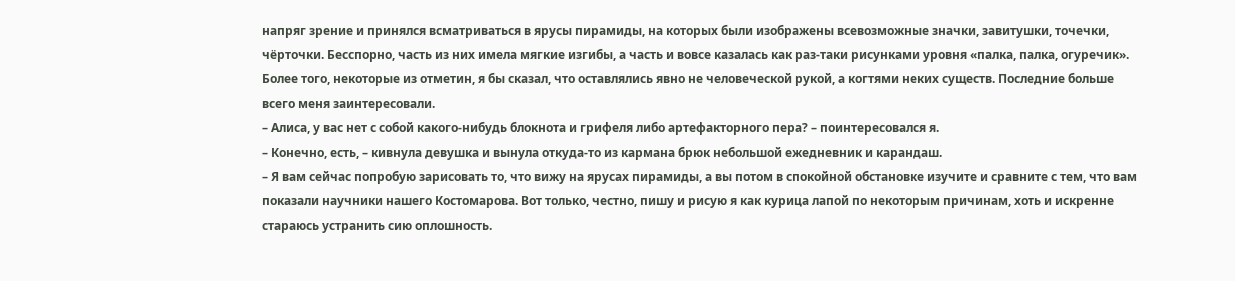напряг зрение и принялся всматриваться в ярусы пирамиды, на которых были изображены всевозможные значки, завитушки, точечки, чёрточки. Бесспорно, часть из них имела мягкие изгибы, а часть и вовсе казалась как раз-таки рисунками уровня «палка, палка, огуречик». Более того, некоторые из отметин, я бы сказал, что оставлялись явно не человеческой рукой, а когтями неких существ. Последние больше всего меня заинтересовали.
– Алиса, у вас нет с собой какого-нибудь блокнота и грифеля либо артефакторного пера? – поинтересовался я.
– Конечно, есть, – кивнула девушка и вынула откуда-то из кармана брюк небольшой ежедневник и карандаш.
– Я вам сейчас попробую зарисовать то, что вижу на ярусах пирамиды, а вы потом в спокойной обстановке изучите и сравните с тем, что вам показали научники нашего Костомарова. Вот только, честно, пишу и рисую я как курица лапой по некоторым причинам, хоть и искренне стараюсь устранить сию оплошность.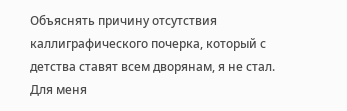Объяснять причину отсутствия каллиграфического почерка, который с детства ставят всем дворянам, я не стал. Для меня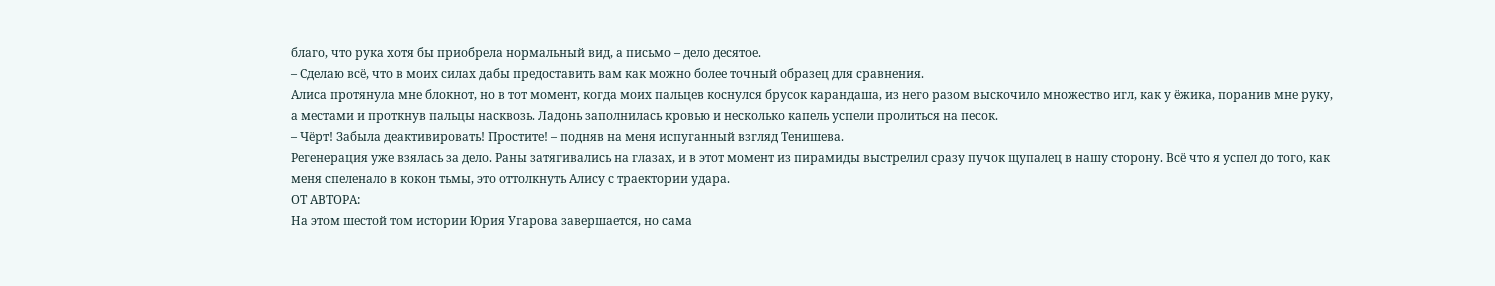благо, что рука хотя бы приобрела нормальный вид, а письмо – дело десятое.
– Сделаю всё, что в моих силах дабы предоставить вам как можно более точный образец для сравнения.
Алиса протянула мне блокнот, но в тот момент, когда моих пальцев коснулся брусок карандаша, из него разом выскочило множество игл, как у ёжика, поранив мне руку, а местами и проткнув пальцы насквозь. Ладонь заполнилась кровью и несколько капель успели пролиться на песок.
– Чёрт! Забыла деактивировать! Простите! – подняв на меня испуганный взгляд Тенишева.
Регенерация уже взялась за дело. Раны затягивались на глазах, и в этот момент из пирамиды выстрелил сразу пучок щупалец в нашу сторону. Всё что я успел до того, как меня спеленало в кокон тьмы, это оттолкнуть Алису с траектории удара.
ОТ АВТОРА:
На этом шестой том истории Юрия Угарова завершается, но сама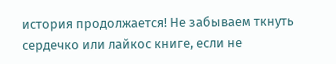история продолжается! Не забываем ткнуть сердечко или лайкос книге, если не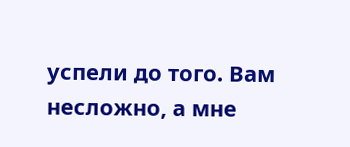успели до того. Вам несложно, а мне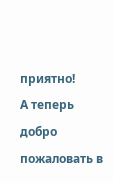приятно!
А теперь добро пожаловать в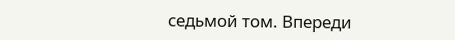седьмой том. Впереди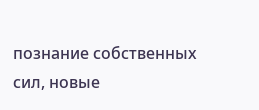познание собственных сил, новые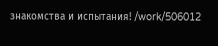знакомства и испытания! /work/506012